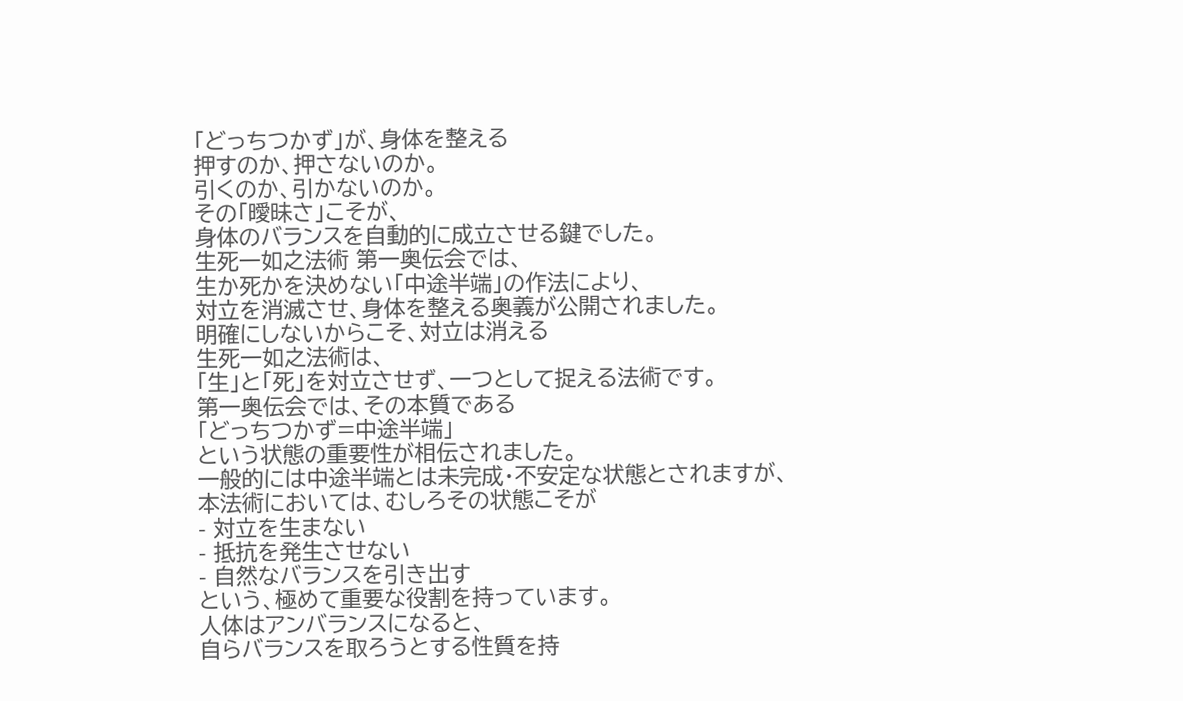「どっちつかず」が、身体を整える
押すのか、押さないのか。
引くのか、引かないのか。
その「曖昧さ」こそが、
身体のバランスを自動的に成立させる鍵でした。
生死一如之法術 第一奥伝会では、
生か死かを決めない「中途半端」の作法により、
対立を消滅させ、身体を整える奥義が公開されました。
明確にしないからこそ、対立は消える
生死一如之法術は、
「生」と「死」を対立させず、一つとして捉える法術です。
第一奥伝会では、その本質である
「どっちつかず=中途半端」
という状態の重要性が相伝されました。
一般的には中途半端とは未完成・不安定な状態とされますが、
本法術においては、むしろその状態こそが
- 対立を生まない
- 抵抗を発生させない
- 自然なバランスを引き出す
という、極めて重要な役割を持っています。
人体はアンバランスになると、
自らバランスを取ろうとする性質を持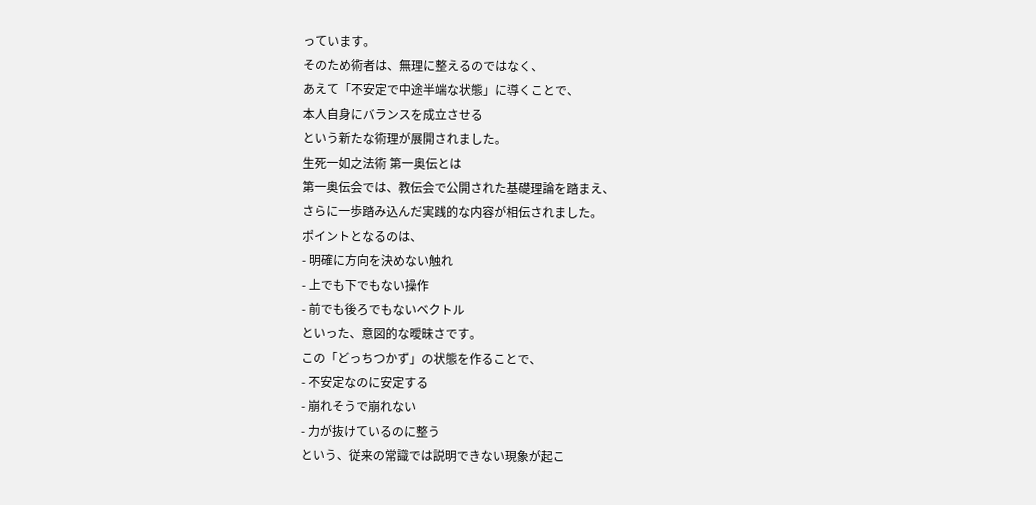っています。
そのため術者は、無理に整えるのではなく、
あえて「不安定で中途半端な状態」に導くことで、
本人自身にバランスを成立させる
という新たな術理が展開されました。
生死一如之法術 第一奥伝とは
第一奥伝会では、教伝会で公開された基礎理論を踏まえ、
さらに一歩踏み込んだ実践的な内容が相伝されました。
ポイントとなるのは、
- 明確に方向を決めない触れ
- 上でも下でもない操作
- 前でも後ろでもないベクトル
といった、意図的な曖昧さです。
この「どっちつかず」の状態を作ることで、
- 不安定なのに安定する
- 崩れそうで崩れない
- 力が抜けているのに整う
という、従来の常識では説明できない現象が起こ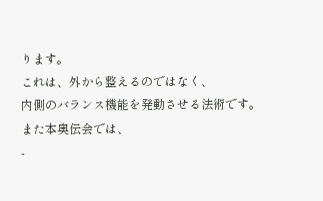ります。
これは、外から整えるのではなく、
内側のバランス機能を発動させる法術です。
また本奥伝会では、
-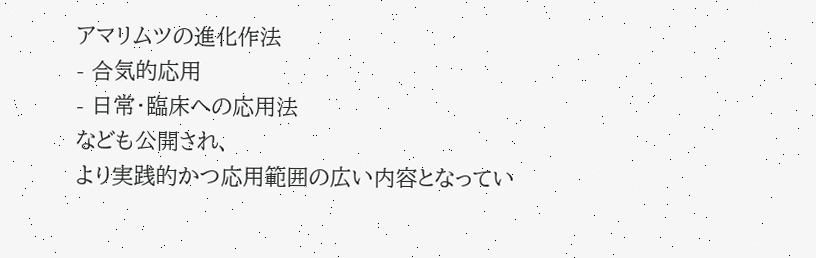アマリムツの進化作法
- 合気的応用
- 日常・臨床への応用法
なども公開され、
より実践的かつ応用範囲の広い内容となってい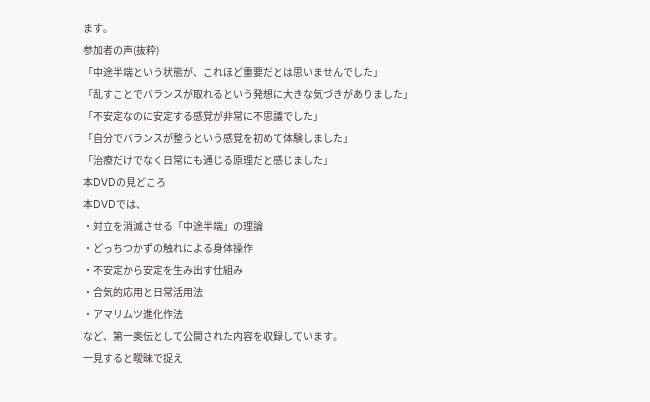ます。
参加者の声(抜粋)
「中途半端という状態が、これほど重要だとは思いませんでした」
「乱すことでバランスが取れるという発想に大きな気づきがありました」
「不安定なのに安定する感覚が非常に不思議でした」
「自分でバランスが整うという感覚を初めて体験しました」
「治療だけでなく日常にも通じる原理だと感じました」
本DVDの見どころ
本DVDでは、
・対立を消滅させる「中途半端」の理論
・どっちつかずの触れによる身体操作
・不安定から安定を生み出す仕組み
・合気的応用と日常活用法
・アマリムツ進化作法
など、第一奥伝として公開された内容を収録しています。
一見すると曖昧で捉え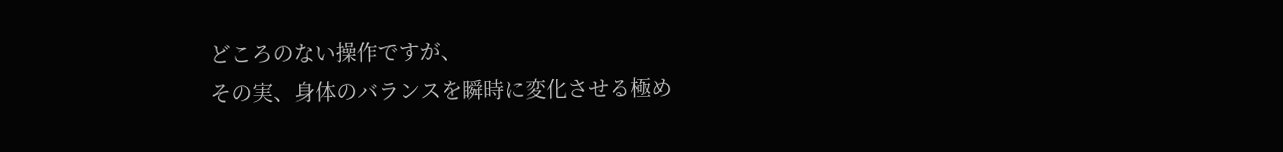どころのない操作ですが、
その実、身体のバランスを瞬時に変化させる極め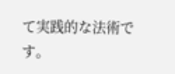て実践的な法術です。